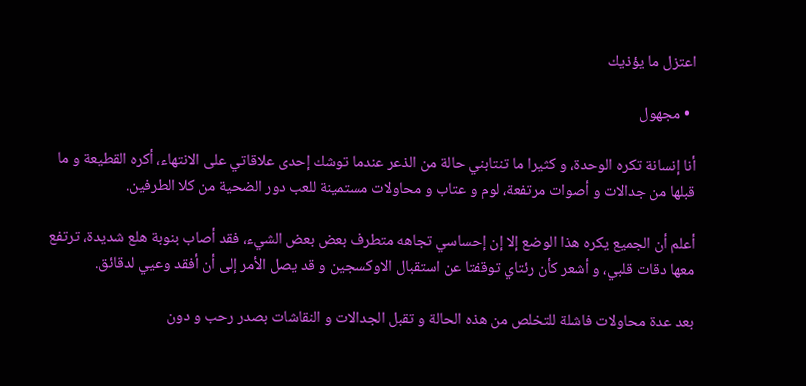اعتزل ما يؤذيك

  • مجهول

أنا إنسانة تكره الوحدة، و كثيرا ما تنتابني حالة من الذعر عندما توشك إحدى علاقاتي على الانتهاء، أكره القطيعة و ما قبلها من جدالات و أصوات مرتفعة، لوم و عتاب و محاولات مستمينة للعب دور الضحية من كلا الطرفين.

أعلم أن الجميع يكره هذا الوضع إلا إن إحساسي تجاهه متطرف بعض بعض الشيء، فقد أصاب بنوبة هلع شديدة، ترتفع معها دقات قلبي، و أشعر كأن رئتاي توقفتا عن استقبال الاوكسجين و قد يصل الأمر إلى أن أفقد وعيي لدقائق.

بعد عدة محاولات فاشلة للتخلص من هذه الحالة و تقبل الجدالات و النقاشات بصدر رحب و دون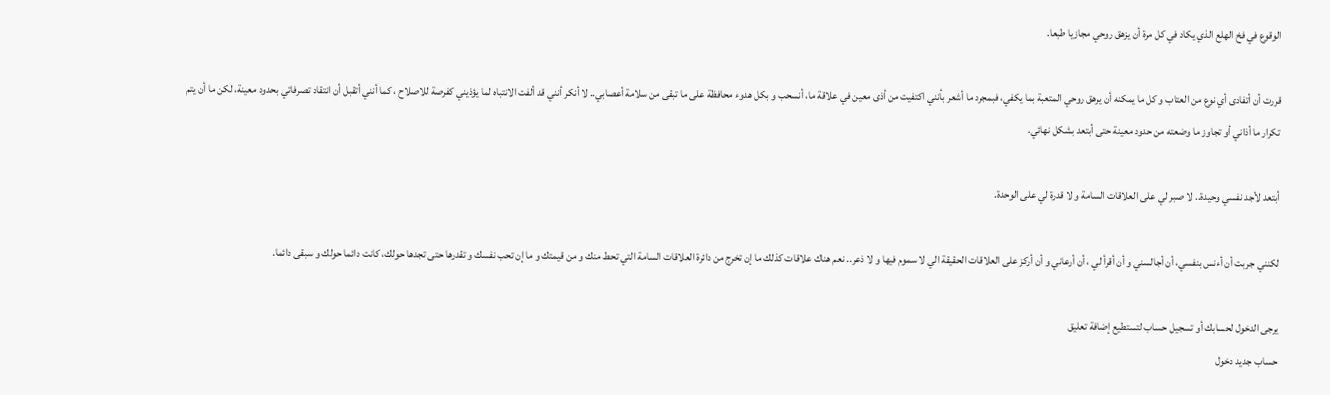الوقوع في فخ الهلع الذي يكاد في كل مرة أن يزهق روحي مجازيا طبعا.

قررت أن أتفادى أي نوع من العتاب و كل ما يمكنه أن يرهق روحي المتعبة بما يكفي، فبمجرد ما أشعر بأنني اكتفيت من أذى معين في علاقة ما، أنسحب و بكل هدوء محافظة على ما تبقى من سلامة أعصابي.. لا أنكر أنني قد ألفت الانتباه لما يؤذيني كفرصة للاصلاح ، كما أنني أتقبل أن انتقاد تصرفاتي بحدود معينة، لكن ما أن يتم تكرار ما أذاني أو تجاوز ما وضعته من حدود معينة حتى أبتعد بشكل نهائي.

أبتعد لأجد نفسي وحيدة.. لا صبر لي على العلاقات السامة و لا قدرة لي على الوحدة.

لكنني جربت أن أءنس بنفسي، أن أجالسني و أن أقرأ لي ، أن أرعاني و أن أركز على العلاقات الحقيقة الي لا سموم فيها و لا ذعر.. نعم هناك علاقات كذلك ما إن تخرج من دائرة العلاقات السامة التي تحط منك و من قيمتك و ما إن تحب نفسك و تقدرها حتى تجدها حولك، كانت دائما حولك و سبقى دائما.

يرجى الدخول لحسابك أو تسجيل حساب لتستطيع إضافة تعليق
حساب جديد دخول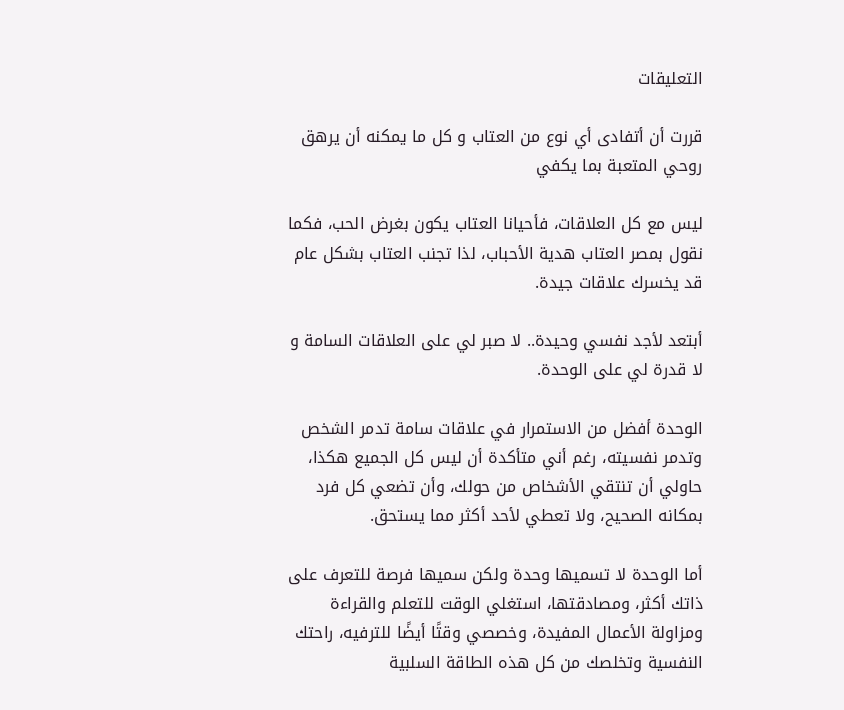التعليقات

قررت أن أتفادى أي نوع من العتاب و كل ما يمكنه أن يرهق روحي المتعبة بما يكفي

ليس مع كل العلاقات، فأحيانا العتاب يكون بغرض الحب، فكما نقول بمصر العتاب هدية الأحباب، لذا تجنب العتاب بشكل عام قد يخسرك علاقات جيدة.

أبتعد لأجد نفسي وحيدة.. لا صبر لي على العلاقات السامة و لا قدرة لي على الوحدة.

الوحدة أفضل من الاستمرار في علاقات سامة تدمر الشخص وتدمر نفسيته، رغم أني متأكدة أن ليس كل الجميع هكذا، حاولي أن تنتقي الأشخاص من حولك، وأن تضعي كل فرد بمكانه الصحيح، ولا تعطي لأحد أكثر مما يستحق.

أما الوحدة لا تسميها وحدة ولكن سميها فرصة للتعرف على ذاتك أكثر، ومصادقتها، استغلي الوقت للتعلم والقراءة ومزاولة الأعمال المفيدة، وخصصي وقتًا أيضًا للترفيه، راحتك النفسية وتخلصك من كل هذه الطاقة السلبية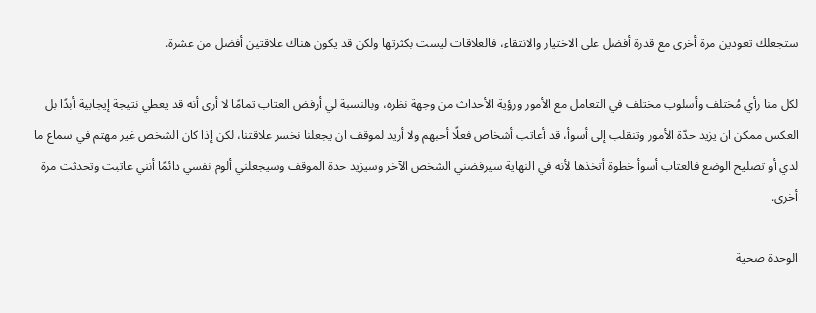ستجعلك تعودين مرة أخرى مع قدرة أفضل على الاختيار والانتقاء، فالعلاقات ليست بكثرتها ولكن قد يكون هناك علاقتين أفضل من عشرة.

لكل منا رأي مُختلف وأسلوب مختلف في التعامل مع الأمور ورؤية الأحداث من وجهة نظره، وبالنسبة لي أرفض العتاب تمامًا لا أرى أنه قد يعطي نتيجة إيجابية أبدًا بل العكس ممكن ان يزيد حدّة الأمور وتنقلب إلى أسوأ، قد أعاتب أشخاص فعلًا أحبهم ولا أريد لموقف ان يجعلنا نخسر علاقتنا، لكن إذا كان الشخص غير مهتم في سماع ما لدي أو تصليح الوضع فالعتاب أسوأ خطوة أتخذها لأنه في النهاية سيرفضني الشخص الآخر وسيزيد حدة الموقف وسيجعلني ألوم نفسي دائمًا أنني عاتبت وتحدثت مرة أخرى.

الوحدة صحية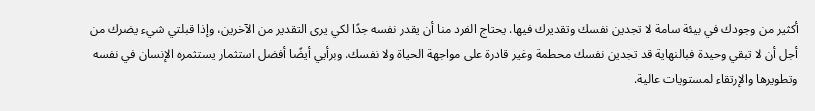أكثير من وجودك في بيئة سامة لا تجدين نفسك وتقديرك فيها. يحتاج الفرد منا أن يقدر نفسه جدًا لكي يرى التقدير من الآخرين، وإذا قبلتي شيء يضرك من أجل أن لا تبقي وحيدة فبالنهاية قد تجدين نفسك محطمة وغير قادرة على مواجهة الحياة ولا نفسك. وبرأيي أيضًا أفضل استثمار يستثمره الإنسان في نفسه وتطويرها والإرتقاء لمستويات عالية.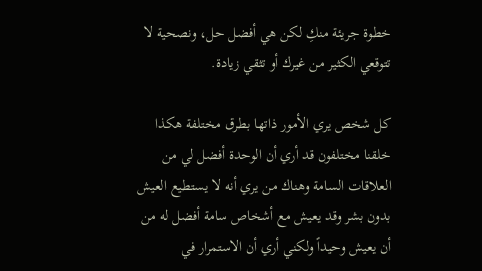خطوة جريئة منكِ لكن هي أفضل حل، ونصحية لا تتوقعي الكثير من غيرك أو تثقي زيادة.

كل شخص يري الأمور ذاتها بطرق مختلفة هكذا خلقنا مختلفون قد أري أن الوحدة أفضل لي من العلاقات السامة وهناك من يري أنه لا يستطيع العيش بدون بشر وقد يعيش مع أشخاص سامة أفضل له من أن يعيش وحيداً ولكني أري أن الاستمرار في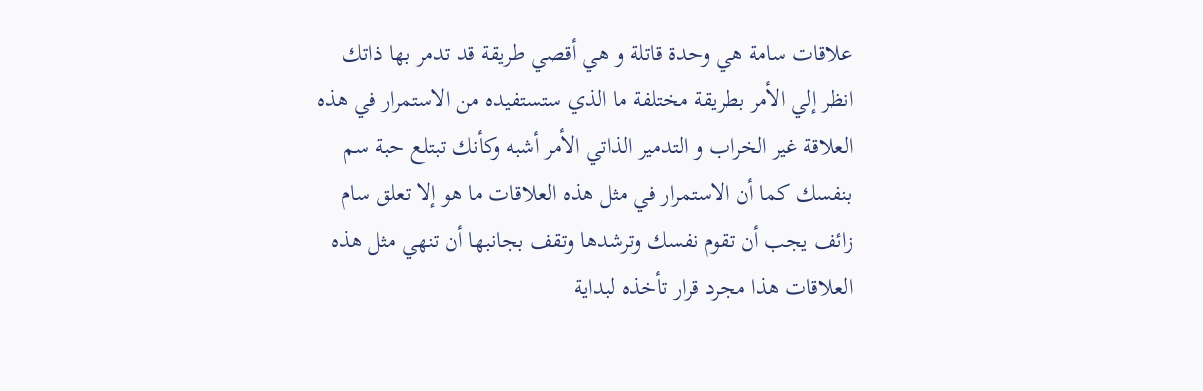علاقات سامة هي وحدة قاتلة و هي أقصي طريقة قد تدمر بها ذاتك انظر إلي الأمر بطريقة مختلفة ما الذي ستستفيده من الاستمرار في هذه العلاقة غير الخراب و التدمير الذاتي الأمر أشبه وكأنك تبتلع حبة سم بنفسك كما أن الاستمرار في مثل هذه العلاقات ما هو إلا تعلق سام زائف يجب أن تقوم نفسك وترشدها وتقف بجانبها أن تنهي مثل هذه العلاقات هذا مجرد قرار تأخذه لبداية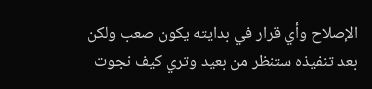الإصلاح وأي قرار في بدايته يكون صعب ولكن بعد تنفيذه ستنظر من بعيد وتري كيف نجوت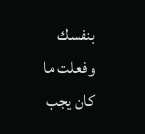بنفسك وفعلت ما كان يجب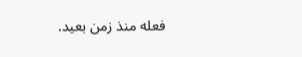فعله منذ زمن بعيد.